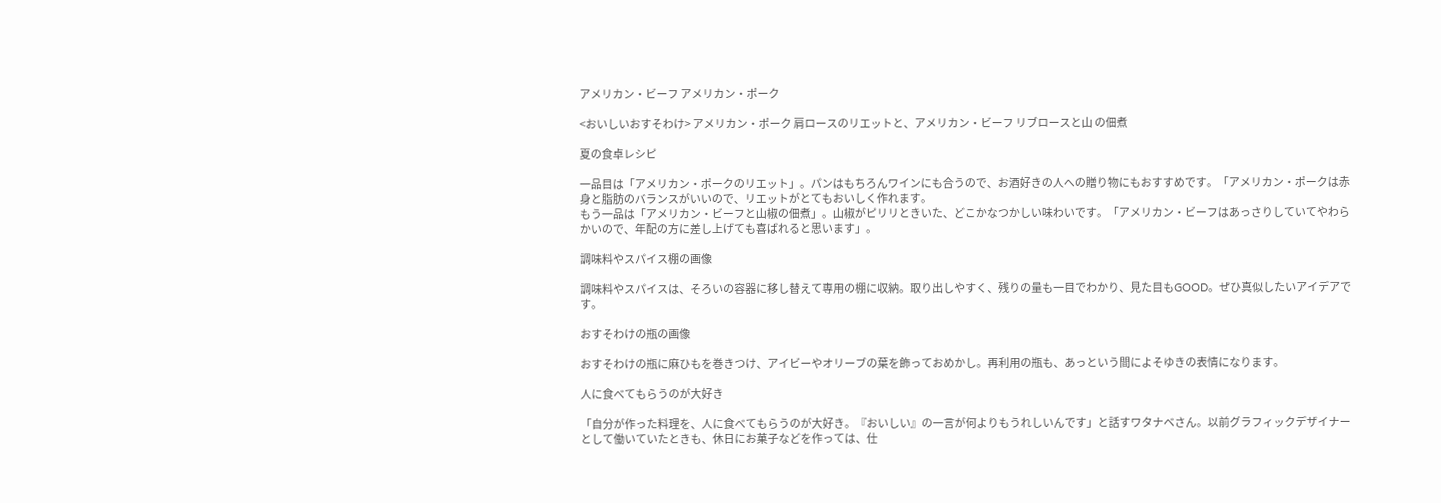アメリカン・ビーフ アメリカン・ポーク

<おいしいおすそわけ> アメリカン・ポーク 肩ロースのリエットと、アメリカン・ビーフ リブロースと山 の佃煮

夏の食卓レシピ

一品目は「アメリカン・ポークのリエット」。パンはもちろんワインにも合うので、お酒好きの人への贈り物にもおすすめです。「アメリカン・ポークは赤身と脂肪のバランスがいいので、リエットがとてもおいしく作れます。
もう一品は「アメリカン・ビーフと山椒の佃煮」。山椒がピリリときいた、どこかなつかしい味わいです。「アメリカン・ビーフはあっさりしていてやわらかいので、年配の方に差し上げても喜ばれると思います」。

調味料やスパイス棚の画像

調味料やスパイスは、そろいの容器に移し替えて専用の棚に収納。取り出しやすく、残りの量も一目でわかり、見た目もGOOD。ぜひ真似したいアイデアです。

おすそわけの瓶の画像

おすそわけの瓶に麻ひもを巻きつけ、アイビーやオリーブの葉を飾っておめかし。再利用の瓶も、あっという間によそゆきの表情になります。

人に食べてもらうのが大好き

「自分が作った料理を、人に食べてもらうのが大好き。『おいしい』の一言が何よりもうれしいんです」と話すワタナベさん。以前グラフィックデザイナーとして働いていたときも、休日にお菓子などを作っては、仕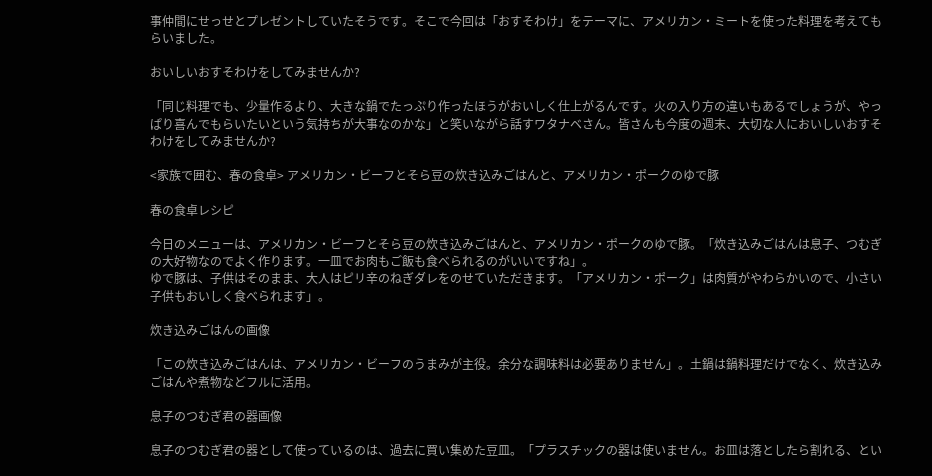事仲間にせっせとプレゼントしていたそうです。そこで今回は「おすそわけ」をテーマに、アメリカン・ミートを使った料理を考えてもらいました。

おいしいおすそわけをしてみませんか?

「同じ料理でも、少量作るより、大きな鍋でたっぷり作ったほうがおいしく仕上がるんです。火の入り方の違いもあるでしょうが、やっぱり喜んでもらいたいという気持ちが大事なのかな」と笑いながら話すワタナベさん。皆さんも今度の週末、大切な人においしいおすそわけをしてみませんか?

<家族で囲む、春の食卓> アメリカン・ビーフとそら豆の炊き込みごはんと、アメリカン・ポークのゆで豚

春の食卓レシピ

今日のメニューは、アメリカン・ビーフとそら豆の炊き込みごはんと、アメリカン・ポークのゆで豚。「炊き込みごはんは息子、つむぎの大好物なのでよく作ります。一皿でお肉もご飯も食べられるのがいいですね」。
ゆで豚は、子供はそのまま、大人はピリ辛のねぎダレをのせていただきます。「アメリカン・ポーク」は肉質がやわらかいので、小さい子供もおいしく食べられます」。

炊き込みごはんの画像

「この炊き込みごはんは、アメリカン・ビーフのうまみが主役。余分な調味料は必要ありません」。土鍋は鍋料理だけでなく、炊き込みごはんや煮物などフルに活用。

息子のつむぎ君の器画像

息子のつむぎ君の器として使っているのは、過去に買い集めた豆皿。「プラスチックの器は使いません。お皿は落としたら割れる、とい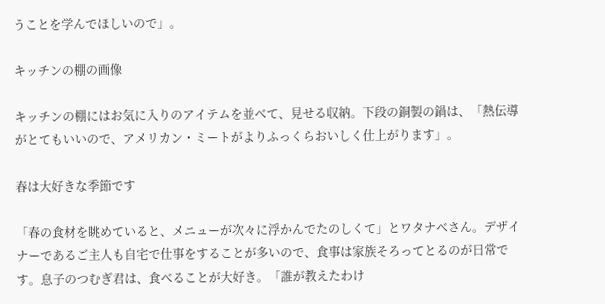うことを学んでほしいので」。

キッチンの棚の画像

キッチンの棚にはお気に入りのアイテムを並べて、見せる収納。下段の銅製の鍋は、「熱伝導がとてもいいので、アメリカン・ミートがよりふっくらおいしく仕上がります」。

春は大好きな季節です

「春の食材を眺めていると、メニューが次々に浮かんでたのしくて」とワタナベさん。デザイナーであるご主人も自宅で仕事をすることが多いので、食事は家族そろってとるのが日常です。息子のつむぎ君は、食べることが大好き。「誰が教えたわけ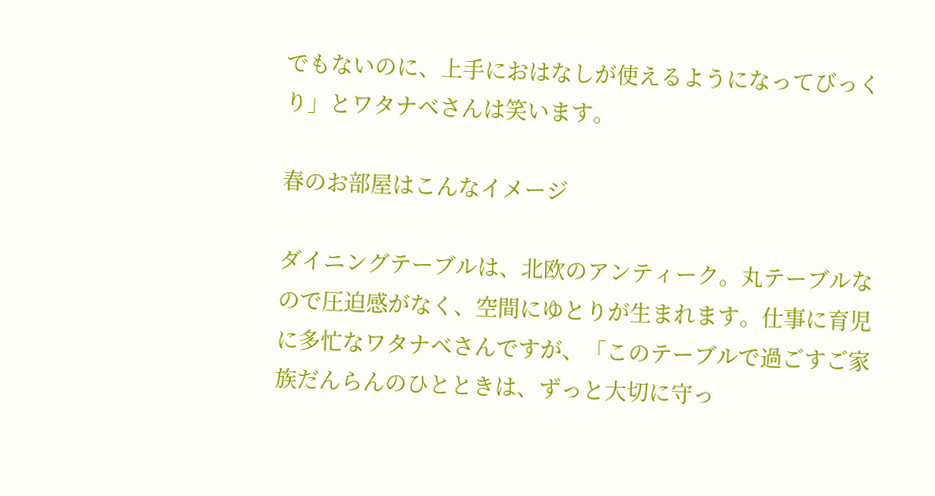でもないのに、上手におはなしが使えるようになってびっくり」とワタナベさんは笑います。

春のお部屋はこんなイメージ

ダイニングテーブルは、北欧のアンティーク。丸テーブルなので圧迫感がなく、空間にゆとりが生まれます。仕事に育児に多忙なワタナベさんですが、「このテーブルで過ごすご家族だんらんのひとときは、ずっと大切に守っ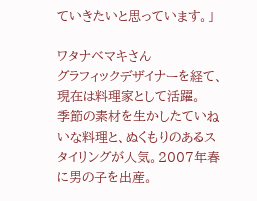ていきたいと思っています。」

ワタナベマキさん
グラフィックデザイナーを経て、現在は料理家として活躍。
季節の素材を生かしたていねいな料理と、ぬくもりのあるスタイリングが人気。2007年春に男の子を出産。